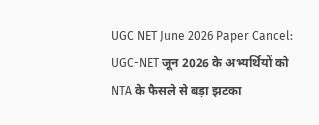UGC NET June 2026 Paper Cancel: UGC-NET जून 2026 के अभ्यर्थियों को NTA के फैसले से बड़ा झटका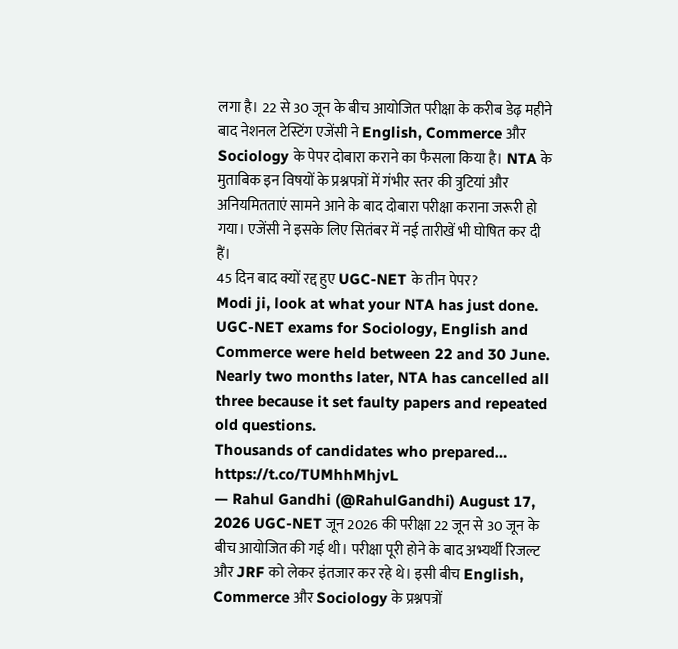लगा है। 22 से 30 जून के बीच आयोजित परीक्षा के करीब डेढ़ महीने बाद नेशनल टेस्टिंग एजेंसी ने English, Commerce और Sociology के पेपर दोबारा कराने का फैसला किया है। NTA के मुताबिक इन विषयों के प्रश्नपत्रों में गंभीर स्तर की त्रुटियां और अनियमितताएं सामने आने के बाद दोबारा परीक्षा कराना जरूरी हो गया। एजेंसी ने इसके लिए सितंबर में नई तारीखें भी घोषित कर दी हैं।
45 दिन बाद क्यों रद्द हुए UGC-NET के तीन पेपर?
Modi ji, look at what your NTA has just done.
UGC-NET exams for Sociology, English and Commerce were held between 22 and 30 June. Nearly two months later, NTA has cancelled all three because it set faulty papers and repeated old questions.
Thousands of candidates who prepared… https://t.co/TUMhhMhjvL
— Rahul Gandhi (@RahulGandhi) August 17, 2026 UGC-NET जून 2026 की परीक्षा 22 जून से 30 जून के बीच आयोजित की गई थी। परीक्षा पूरी होने के बाद अभ्यर्थी रिजल्ट और JRF को लेकर इंतजार कर रहे थे। इसी बीच English, Commerce और Sociology के प्रश्नपत्रों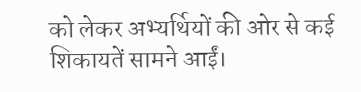को लेकर अभ्यर्थियों की ओर से कई शिकायतें सामने आईं।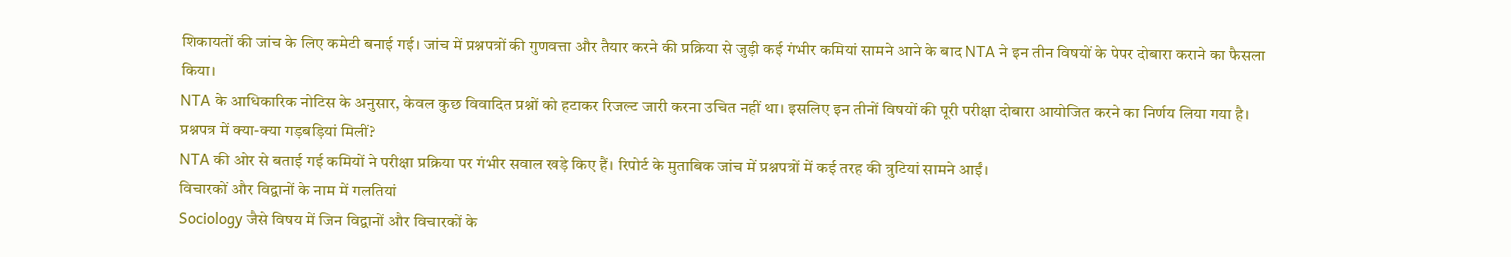शिकायतों की जांच के लिए कमेटी बनाई गई। जांच में प्रश्नपत्रों की गुणवत्ता और तैयार करने की प्रक्रिया से जुड़ी कई गंभीर कमियां सामने आने के बाद NTA ने इन तीन विषयों के पेपर दोबारा कराने का फैसला किया।
NTA के आधिकारिक नोटिस के अनुसार, केवल कुछ विवादित प्रश्नों को हटाकर रिजल्ट जारी करना उचित नहीं था। इसलिए इन तीनों विषयों की पूरी परीक्षा दोबारा आयोजित करने का निर्णय लिया गया है।
प्रश्नपत्र में क्या-क्या गड़बड़ियां मिलीं?
NTA की ओर से बताई गई कमियों ने परीक्षा प्रक्रिया पर गंभीर सवाल खड़े किए हैं। रिपोर्ट के मुताबिक जांच में प्रश्नपत्रों में कई तरह की त्रुटियां सामने आईं।
विचारकों और विद्वानों के नाम में गलतियां
Sociology जैसे विषय में जिन विद्वानों और विचारकों के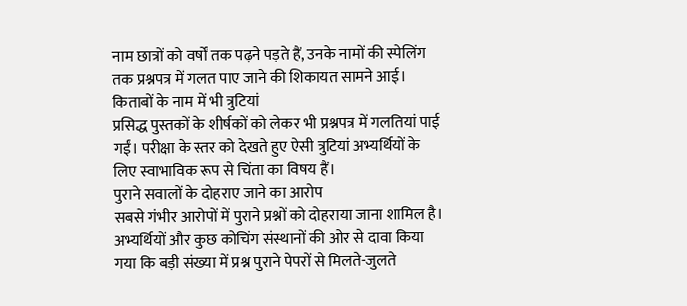नाम छात्रों को वर्षों तक पढ़ने पड़ते हैं, उनके नामों की स्पेलिंग तक प्रश्नपत्र में गलत पाए जाने की शिकायत सामने आई।
किताबों के नाम में भी त्रुटियां
प्रसिद्ध पुस्तकों के शीर्षकों को लेकर भी प्रश्नपत्र में गलतियां पाई गईं। परीक्षा के स्तर को देखते हुए ऐसी त्रुटियां अभ्यर्थियों के लिए स्वाभाविक रूप से चिंता का विषय हैं।
पुराने सवालों के दोहराए जाने का आरोप
सबसे गंभीर आरोपों में पुराने प्रश्नों को दोहराया जाना शामिल है। अभ्यर्थियों और कुछ कोचिंग संस्थानों की ओर से दावा किया गया कि बड़ी संख्या में प्रश्न पुराने पेपरों से मिलते-जुलते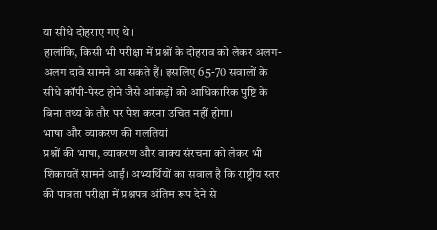या सीधे दोहराए गए थे।
हालांकि, किसी भी परीक्षा में प्रश्नों के दोहराव को लेकर अलग-अलग दावे सामने आ सकते हैं। इसलिए 65-70 सवालों के सीधे कॉपी-पेस्ट होने जैसे आंकड़ों को आधिकारिक पुष्टि के बिना तथ्य के तौर पर पेश करना उचित नहीं होगा।
भाषा और व्याकरण की गलतियां
प्रश्नों की भाषा, व्याकरण और वाक्य संरचना को लेकर भी शिकायतें सामने आईं। अभ्यर्थियों का सवाल है कि राष्ट्रीय स्तर की पात्रता परीक्षा में प्रश्नपत्र अंतिम रूप देने से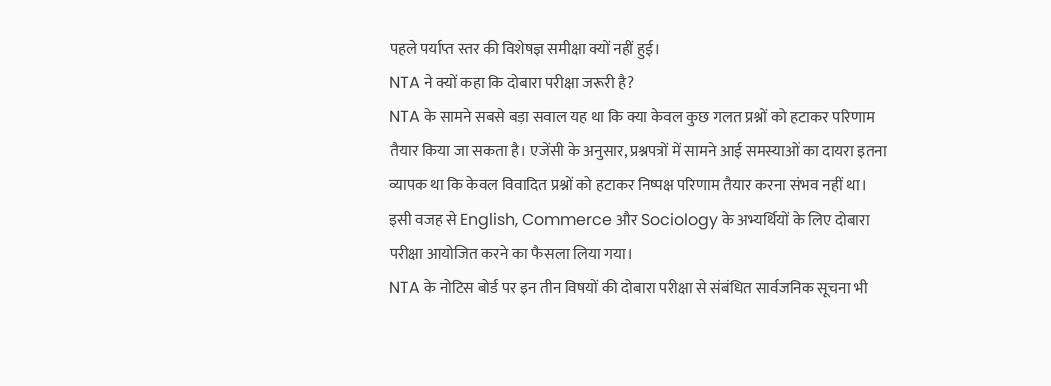पहले पर्याप्त स्तर की विशेषज्ञ समीक्षा क्यों नहीं हुई।
NTA ने क्यों कहा कि दोबारा परीक्षा जरूरी है?
NTA के सामने सबसे बड़ा सवाल यह था कि क्या केवल कुछ गलत प्रश्नों को हटाकर परिणाम तैयार किया जा सकता है। एजेंसी के अनुसार, प्रश्नपत्रों में सामने आई समस्याओं का दायरा इतना व्यापक था कि केवल विवादित प्रश्नों को हटाकर निष्पक्ष परिणाम तैयार करना संभव नहीं था।
इसी वजह से English, Commerce और Sociology के अभ्यर्थियों के लिए दोबारा परीक्षा आयोजित करने का फैसला लिया गया।
NTA के नोटिस बोर्ड पर इन तीन विषयों की दोबारा परीक्षा से संबंधित सार्वजनिक सूचना भी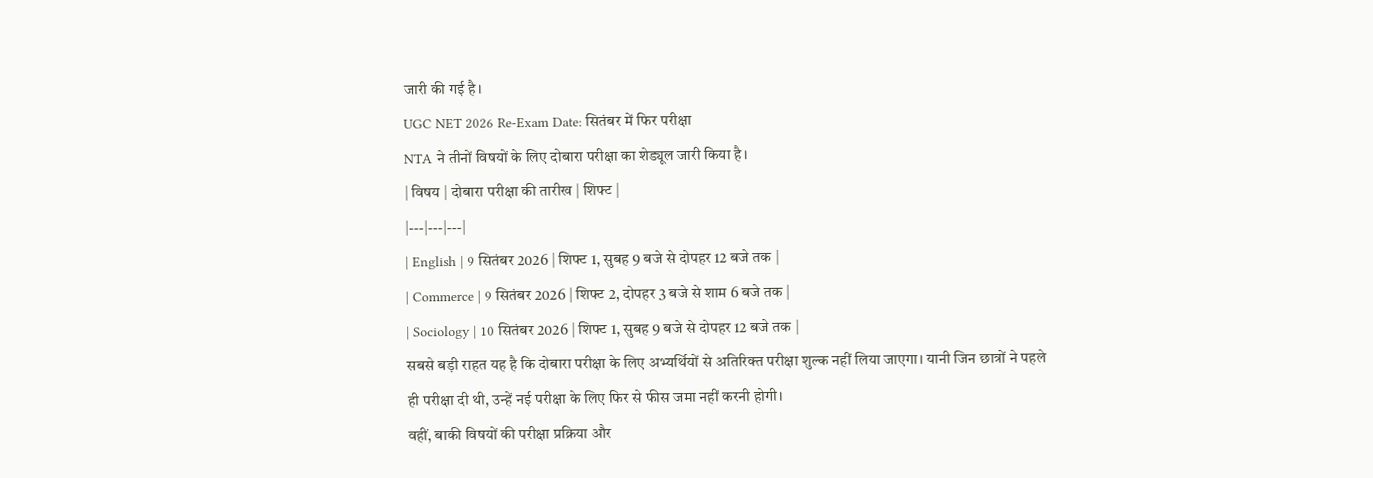जारी की गई है।
UGC NET 2026 Re-Exam Date: सितंबर में फिर परीक्षा
NTA ने तीनों विषयों के लिए दोबारा परीक्षा का शेड्यूल जारी किया है।
| विषय | दोबारा परीक्षा की तारीख | शिफ्ट |
|---|---|---|
| English | 9 सितंबर 2026 | शिफ्ट 1, सुबह 9 बजे से दोपहर 12 बजे तक |
| Commerce | 9 सितंबर 2026 | शिफ्ट 2, दोपहर 3 बजे से शाम 6 बजे तक |
| Sociology | 10 सितंबर 2026 | शिफ्ट 1, सुबह 9 बजे से दोपहर 12 बजे तक |
सबसे बड़ी राहत यह है कि दोबारा परीक्षा के लिए अभ्यर्थियों से अतिरिक्त परीक्षा शुल्क नहीं लिया जाएगा। यानी जिन छात्रों ने पहले ही परीक्षा दी थी, उन्हें नई परीक्षा के लिए फिर से फीस जमा नहीं करनी होगी।
वहीं, बाकी विषयों की परीक्षा प्रक्रिया और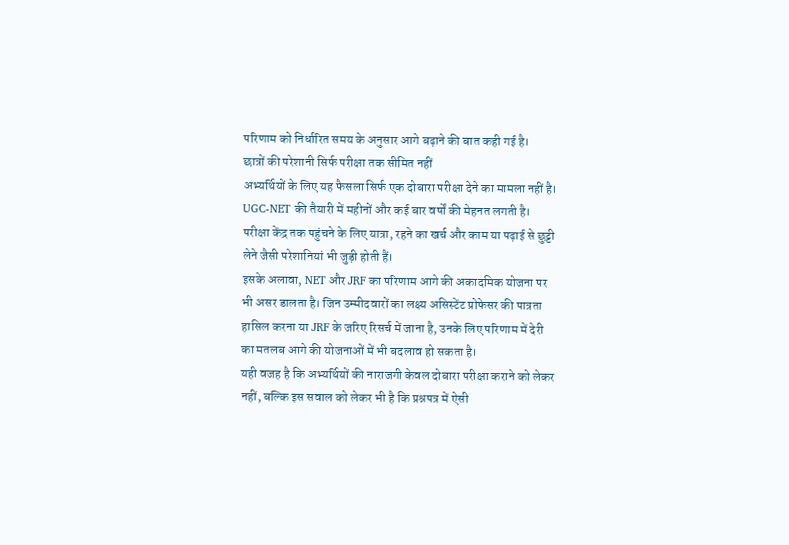परिणाम को निर्धारित समय के अनुसार आगे बढ़ाने की बात कही गई है।
छात्रों की परेशानी सिर्फ परीक्षा तक सीमित नहीं
अभ्यर्थियों के लिए यह फैसला सिर्फ एक दोबारा परीक्षा देने का मामला नहीं है। UGC-NET की तैयारी में महीनों और कई बार वर्षों की मेहनत लगती है। परीक्षा केंद्र तक पहुंचने के लिए यात्रा, रहने का खर्च और काम या पढ़ाई से छुट्टी लेने जैसी परेशानियां भी जुड़ी होती हैं।
इसके अलावा, NET और JRF का परिणाम आगे की अकादमिक योजना पर भी असर डालता है। जिन उम्मीदवारों का लक्ष्य असिस्टेंट प्रोफेसर की पात्रता हासिल करना या JRF के जरिए रिसर्च में जाना है, उनके लिए परिणाम में देरी का मतलब आगे की योजनाओं में भी बदलाव हो सकता है।
यही वजह है कि अभ्यर्थियों की नाराजगी केवल दोबारा परीक्षा कराने को लेकर नहीं, बल्कि इस सवाल को लेकर भी है कि प्रश्नपत्र में ऐसी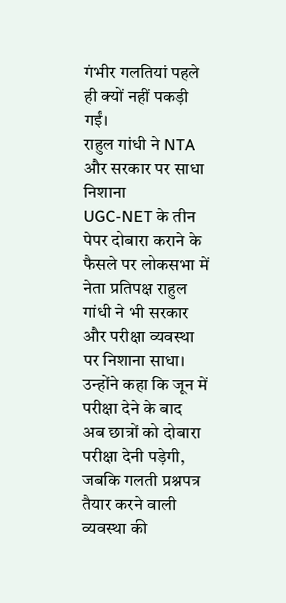गंभीर गलतियां पहले ही क्यों नहीं पकड़ी गईं।
राहुल गांधी ने NTA और सरकार पर साधा निशाना
UGC-NET के तीन पेपर दोबारा कराने के फैसले पर लोकसभा में नेता प्रतिपक्ष राहुल गांधी ने भी सरकार और परीक्षा व्यवस्था पर निशाना साधा।
उन्होंने कहा कि जून में परीक्षा देने के बाद अब छात्रों को दोबारा परीक्षा देनी पड़ेगी, जबकि गलती प्रश्नपत्र तैयार करने वाली व्यवस्था की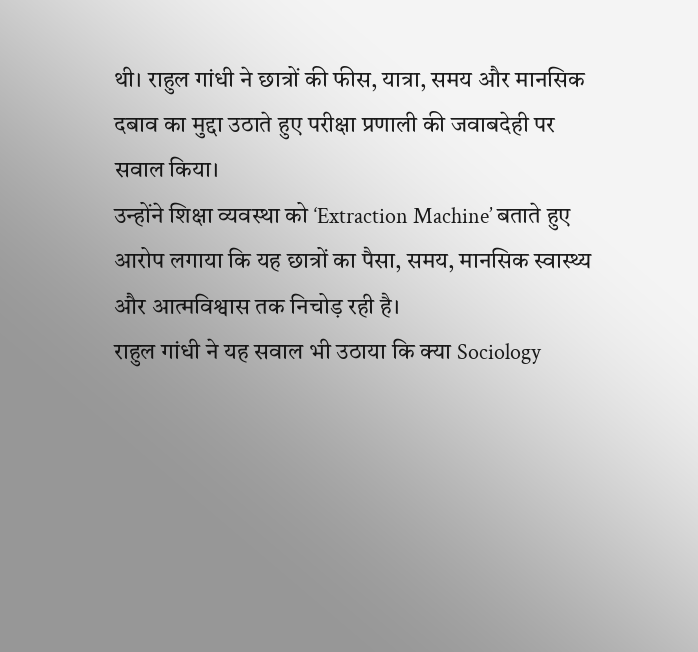थी। राहुल गांधी ने छात्रों की फीस, यात्रा, समय और मानसिक दबाव का मुद्दा उठाते हुए परीक्षा प्रणाली की जवाबदेही पर सवाल किया।
उन्होंने शिक्षा व्यवस्था को ‘Extraction Machine’ बताते हुए आरोप लगाया कि यह छात्रों का पैसा, समय, मानसिक स्वास्थ्य और आत्मविश्वास तक निचोड़ रही है।
राहुल गांधी ने यह सवाल भी उठाया कि क्या Sociology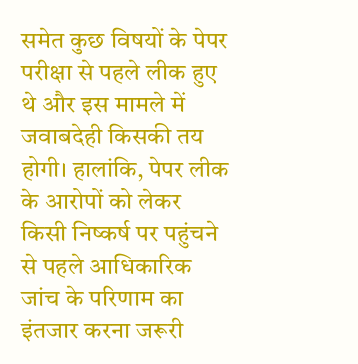समेत कुछ विषयों के पेपर परीक्षा से पहले लीक हुए थे और इस मामले में जवाबदेही किसकी तय होगी। हालांकि, पेपर लीक के आरोपों को लेकर किसी निष्कर्ष पर पहुंचने से पहले आधिकारिक जांच के परिणाम का इंतजार करना जरूरी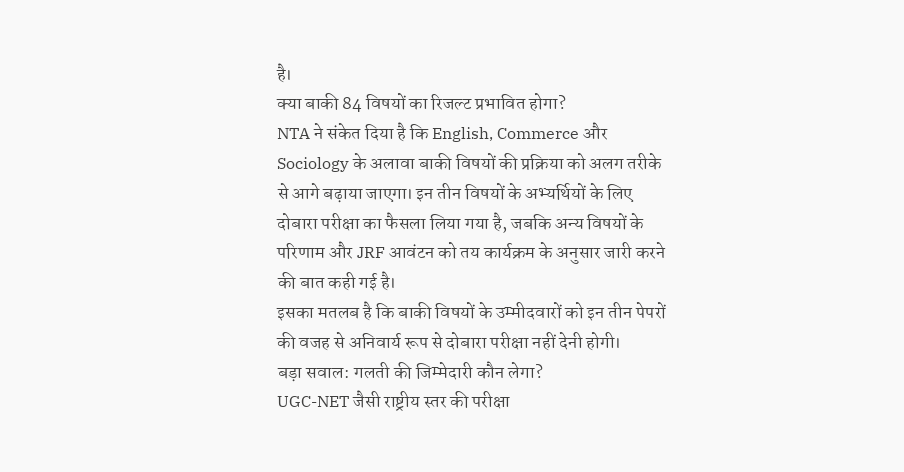है।
क्या बाकी 84 विषयों का रिजल्ट प्रभावित होगा?
NTA ने संकेत दिया है कि English, Commerce और Sociology के अलावा बाकी विषयों की प्रक्रिया को अलग तरीके से आगे बढ़ाया जाएगा। इन तीन विषयों के अभ्यर्थियों के लिए दोबारा परीक्षा का फैसला लिया गया है, जबकि अन्य विषयों के परिणाम और JRF आवंटन को तय कार्यक्रम के अनुसार जारी करने की बात कही गई है।
इसका मतलब है कि बाकी विषयों के उम्मीदवारों को इन तीन पेपरों की वजह से अनिवार्य रूप से दोबारा परीक्षा नहीं देनी होगी।
बड़ा सवाल: गलती की जिम्मेदारी कौन लेगा?
UGC-NET जैसी राष्ट्रीय स्तर की परीक्षा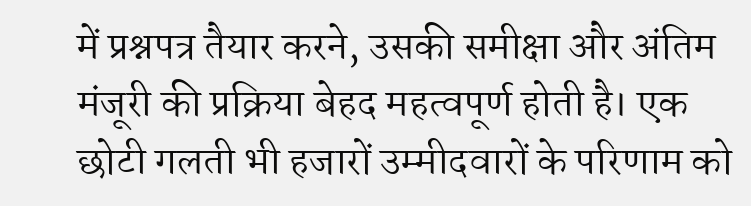में प्रश्नपत्र तैयार करने, उसकी समीक्षा और अंतिम मंजूरी की प्रक्रिया बेहद महत्वपूर्ण होती है। एक छोटी गलती भी हजारों उम्मीदवारों के परिणाम को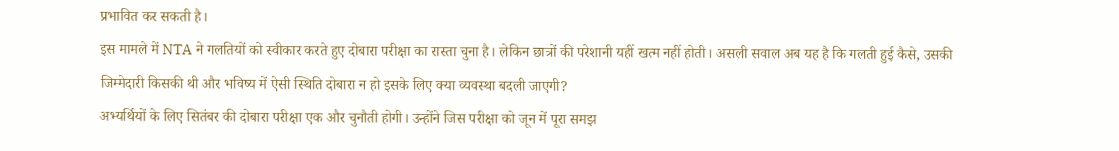प्रभावित कर सकती है।
इस मामले में NTA ने गलतियों को स्वीकार करते हुए दोबारा परीक्षा का रास्ता चुना है। लेकिन छात्रों की परेशानी यहीं खत्म नहीं होती। असली सवाल अब यह है कि गलती हुई कैसे, उसकी जिम्मेदारी किसकी थी और भविष्य में ऐसी स्थिति दोबारा न हो इसके लिए क्या व्यवस्था बदली जाएगी?
अभ्यर्थियों के लिए सितंबर की दोबारा परीक्षा एक और चुनौती होगी। उन्होंने जिस परीक्षा को जून में पूरा समझ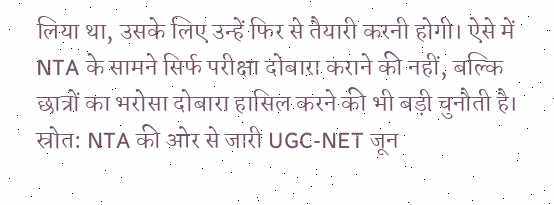लिया था, उसके लिए उन्हें फिर से तैयारी करनी होगी। ऐसे में NTA के सामने सिर्फ परीक्षा दोबारा कराने की नहीं, बल्कि छात्रों का भरोसा दोबारा हासिल करने की भी बड़ी चुनौती है।
स्रोत: NTA की ओर से जारी UGC-NET जून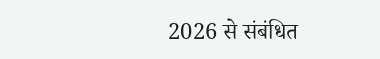2026 से संबंधित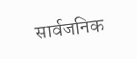सार्वजनिक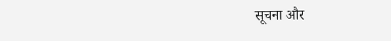सूचना और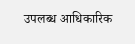उपलब्ध आधिकारिक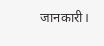जानकारी।